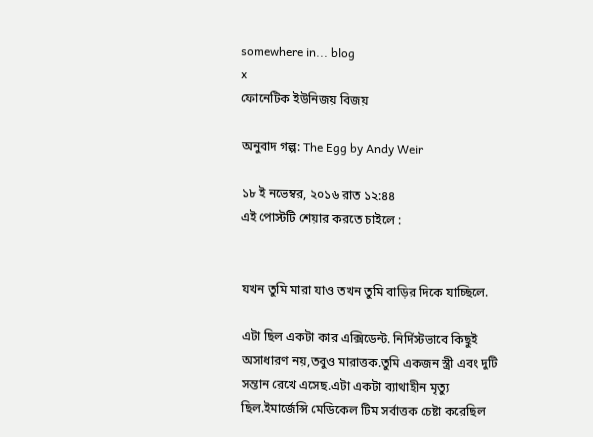somewhere in... blog
x
ফোনেটিক ইউনিজয় বিজয়

অনুবাদ গল্প: The Egg by Andy Weir

১৮ ই নভেম্বর, ২০১৬ রাত ১২:৪৪
এই পোস্টটি শেয়ার করতে চাইলে :


যখন তুমি মারা যাও তখন তুমি বাড়ির দিকে যাচ্ছিলে.

এটা ছিল একটা কার এক্সিডেন্ট. নির্দিস্টভাবে কিছুই অসাধারণ নয়,তবুও মারাত্তক.তুমি একজন স্ত্রী এবং দুটি সন্তান রেখে এসেছ.এটা একটা ব্যাথাহীন মৃত্যু ছিল.ইমার্জেন্সি মেডিকেল টিম সর্বাত্তক চেষ্টা করেছিল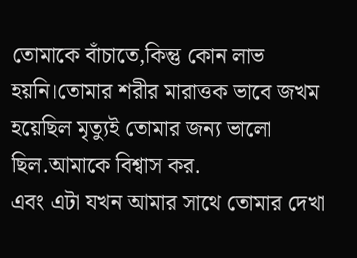তোমাকে বাঁচাতে,কিন্তু কোন লাভ হয়নি।তোমার শরীর মারাত্তক ভাবে জখম হয়েছিল মৃত্যুই তোমার জন্য ভালো ছিল.আমাকে বিশ্বাস কর.
এবং এটা যখন আমার সাথে তোমার দেখা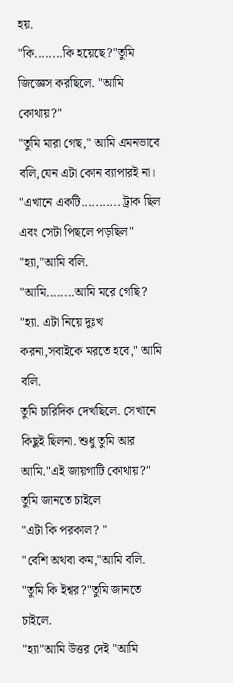হয়.
"কি........কি হয়েছে?"তুমি জিজ্ঞেস করছিলে. "আমি কোথায়?"
"তুমি মারা গেছ," আমি এমনভাবে বলি,যেন এটা কোন ব্যাপারই না।
"এখানে একটি........... ট্রাক ছিল এবং সেটা পিছলে পড়ছিল"
"হ্যা,"আমি বলি.
"আমি........আমি মরে গেছি?
"হ্যা. এটা নিয়ে দুঃখ করনা,সবাইকে মরতে হবে," আমি বলি.
তুমি চারিদিক দেখছিলে. সেখানে কিছুই ছিলনা. শুধু তুমি আর আমি."এই জায়গাটি কোথায়?" তুমি জানতে চাইলে
"এটা কি পরকাল? "
"বেশি অথবা কম,"আমি বলি.
"তুমি কি ইশ্বর?"তুমি জানতে চাইলে.
"হ্যা"আমি উত্তর দেই "আমি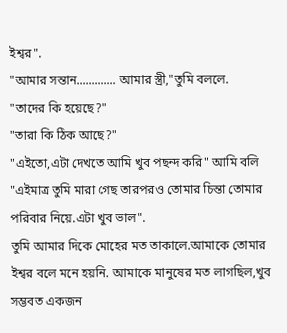ইশ্বর".
"আমার সন্তান............. আমার স্ত্রী,"তুমি বললে.
"তাদের কি হয়েছে?"
"তারা কি ঠিক আছে?"
"এইতো,এটা দেখতে আমি খুব পছন্দ করি" আমি বলি "এইমাত্র তুমি মারা গেছ তারপরও তোমার চিন্তা তোমার পরিবার নিয়ে.এটা খুব ভাল".
তুমি আমার দিকে মোহের মত তাকালে.আমাকে তোমার ইশ্বর বলে মনে হয়নি. আমাকে মানুষের মত লাগছিল,খুব সম্ভবত একজন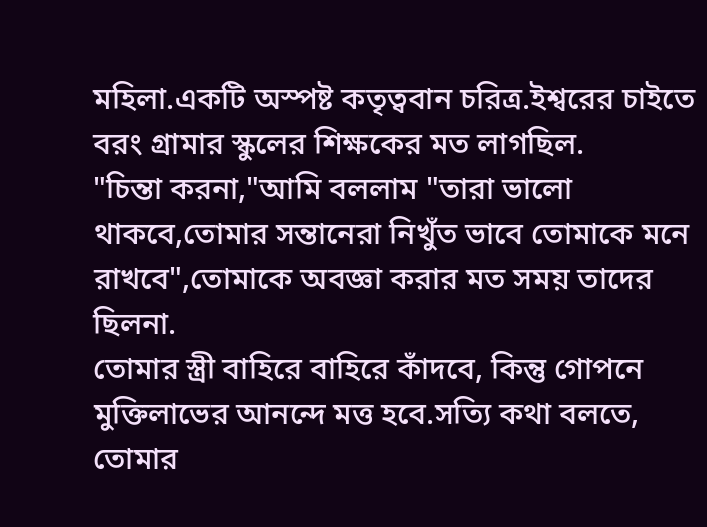মহিলা.একটি অস্পষ্ট কতৃত্ববান চরিত্র.ইশ্বরের চাইতে বরং গ্রামার স্কুলের শিক্ষকের মত লাগছিল.
"চিন্তা করনা,"আমি বললাম "তারা ভালো থাকবে,তোমার সন্তানেরা নিখুঁত ভাবে তোমাকে মনে রাখবে",তোমাকে অবজ্ঞা করার মত সময় তাদের ছিলনা.
তোমার স্ত্রী বাহিরে বাহিরে কাঁদবে, কিন্তু গোপনে মুক্তিলাভের আনন্দে মত্ত হবে.সত্যি কথা বলতে, তোমার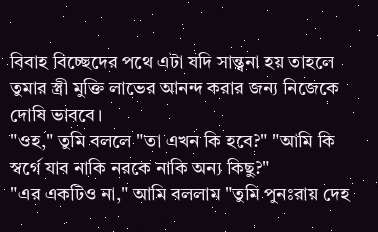বিবাহ বিচ্ছেদের পথে এটা যদি সান্ত্বনা হয় তাহলে তুমার স্ত্রী মুক্তি লাভের আনন্দ করার জন্য নিজেকে দোষি ভাববে।
"ওহ," তুমি বললে "তা এখন কি হবে?" "আমি কি স্বর্গে যাব নাকি নরকে নাকি অন্য কিছু?"
"এর একটিও না," আমি বললাম "তুমি পুনঃরায় দেহ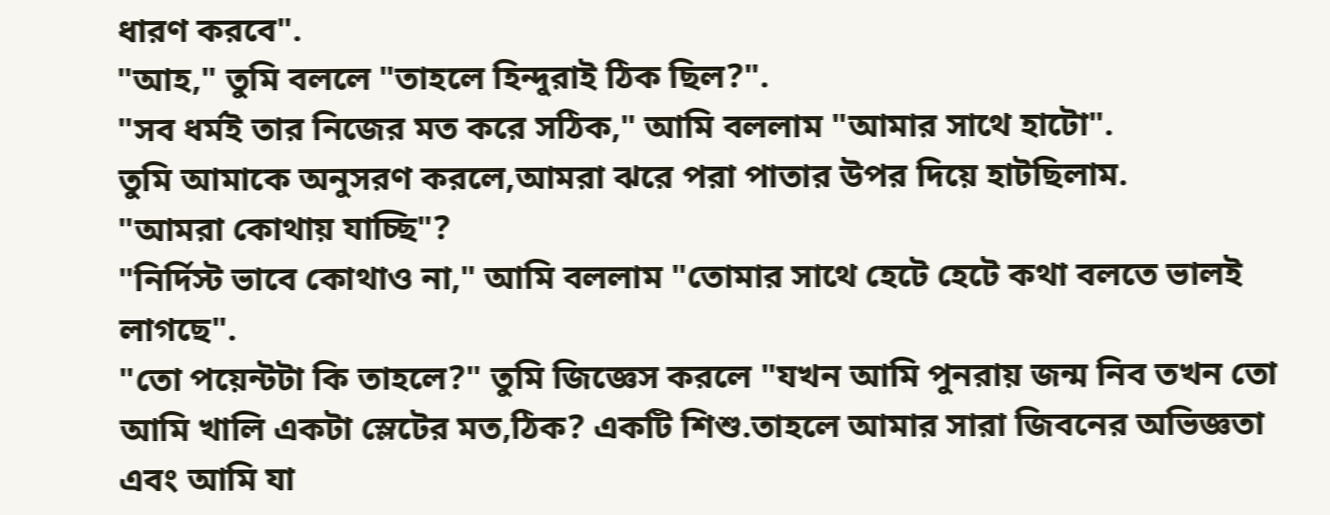ধারণ করবে".
"আহ," তুমি বললে "তাহলে হিন্দুরাই ঠিক ছিল?".
"সব ধর্মই তার নিজের মত করে সঠিক," আমি বললাম "আমার সাথে হাটো".
তুমি আমাকে অনুসরণ করলে,আমরা ঝরে পরা পাতার উপর দিয়ে হাটছিলাম.
"আমরা কোথায় যাচ্ছি"?
"নির্দিস্ট ভাবে কোথাও না," আমি বললাম "তোমার সাথে হেটে হেটে কথা বলতে ভালই লাগছে".
"তো পয়েন্টটা কি তাহলে?" তুমি জিজ্ঞেস করলে "যখন আমি পুনরায় জন্ম নিব তখন তো আমি খালি একটা স্লেটের মত,ঠিক? একটি শিশু.তাহলে আমার সারা জিবনের অভিজ্ঞতা এবং আমি যা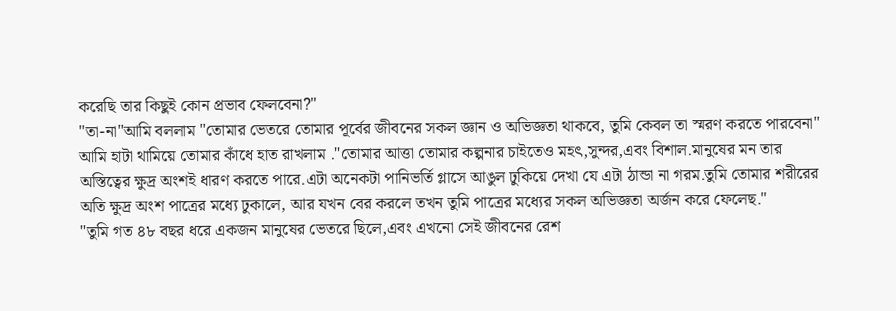করেছি তার কিছুই কোন প্রভাব ফেলবেনা?"
"তা-না"আমি বললাম "তোমার ভেতরে তোমার পূর্বের জীবনের সকল জ্ঞান ও অভিজ্ঞতা থাকবে, তুমি কেবল তা স্মরণ করতে পারবেনা"
আমি হাটা থামিয়ে তোমার কাঁধে হাত রাখলাম ."তোমার আত্তা তোমার কল্পনার চাইতেও মহৎ,সুন্দর,এবং বিশাল.মানুষের মন তার অস্তিত্বের ক্ষুদ্র অংশই ধারণ করতে পারে.এটা অনেকটা পানিভর্তি গ্লাসে আঙুল ঢুকিয়ে দেখা যে এটা ঠান্ডা না গরম.তুমি তোমার শরীরের অতি ক্ষুদ্র অংশ পাত্রের মধ্যে ঢুকালে, আর যখন বের করলে তখন তুমি পাত্রের মধ্যের সকল অভিজ্ঞতা অর্জন করে ফেলেছ."
"তুমি গত ৪৮ বছর ধরে একজন মানুষের ভেতরে ছিলে,এবং এখনো সেই জীবনের রেশ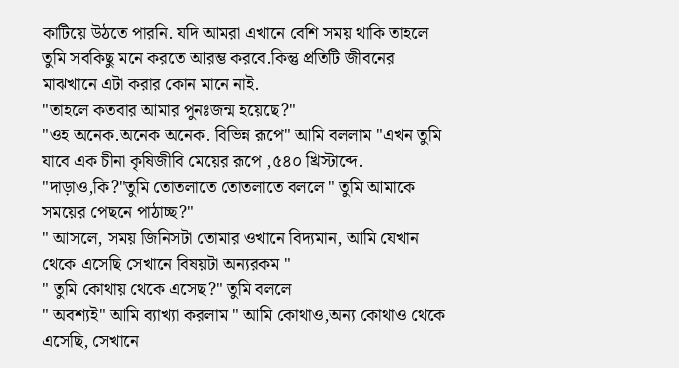কাটিয়ে উঠতে পারনি. যদি আমরা এখানে বেশি সময় থাকি তাহলে তুমি সবকিছু মনে করতে আরম্ভ করবে.কিন্তু প্রতিটি জীবনের মাঝখানে এটা করার কোন মানে নাই.
"তাহলে কতবার আমার পুনঃজন্ম হয়েছে?"
"ওহ অনেক.অনেক অনেক. বিভিন্ন রূপে" আমি বললাম "এখন তুমি যাবে এক চীনা কৃষিজীবি মেয়ের রূপে ,৫৪০ খ্রিস্টাব্দে.
"দাড়াও,কি?"তুমি তোতলাতে তোতলাতে বললে " তুমি আমাকে সময়ের পেছনে পাঠাচ্ছ?"
" আসলে, সময় জিনিসটা তোমার ওখানে বিদ্যমান, আমি যেখান থেকে এসেছি সেখানে বিষয়টা অন্যরকম "
" তুমি কোথায় থেকে এসেছ?" তুমি বললে
" অবশ্যই" আমি ব্যাখ্যা করলাম " আমি কোথাও,অন্য কোথাও থেকে এসেছি, সেখানে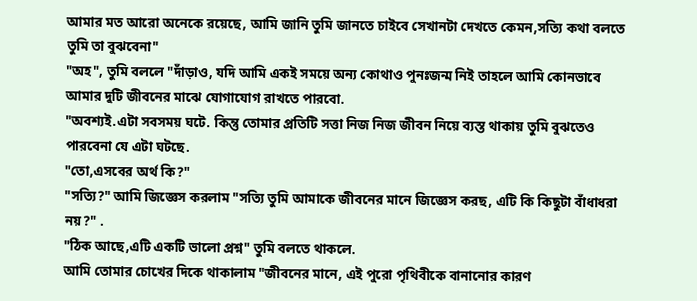আমার মত আরো অনেকে রয়েছে, আমি জানি তুমি জানতে চাইবে সেখানটা দেখতে কেমন,সত্যি কথা বলতে তুমি তা বুঝবেনা"
"অহ", তুমি বললে "দাঁড়াও, যদি আমি একই সময়ে অন্য কোথাও পুনঃজন্ম নিই তাহলে আমি কোনভাবে আমার দুটি জীবনের মাঝে যোগাযোগ রাখতে পারবো.
"অবশ্যই.এটা সবসময় ঘটে. কিন্তু তোমার প্রতিটি সত্তা নিজ নিজ জীবন নিয়ে ব্যস্ত থাকায় তুমি বুঝতেও পারবেনা যে এটা ঘটছে.
"তো,এসবের অর্থ কি?"
"সত্যি?" আমি জিজ্ঞেস করলাম "সত্যি তুমি আমাকে জীবনের মানে জিজ্ঞেস করছ, এটি কি কিছুটা বাঁধাধরা নয়?" .
"ঠিক আছে,এটি একটি ভালো প্রশ্ন" তুমি বলতে থাকলে.
আমি তোমার চোখের দিকে থাকালাম "জীবনের মানে, এই পুরো পৃথিবীকে বানানোর কারণ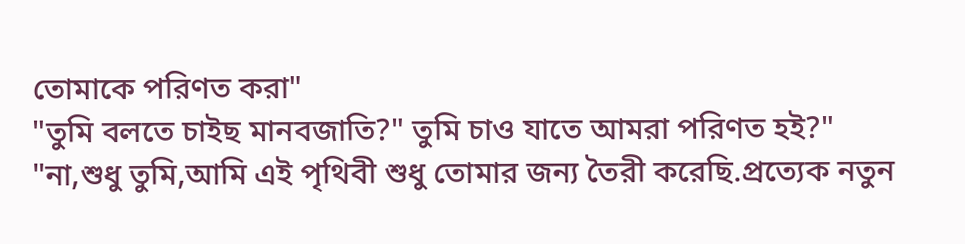তোমাকে পরিণত করা"
"তুমি বলতে চাইছ মানবজাতি?" তুমি চাও যাতে আমরা পরিণত হই?"
"না,শুধু তুমি,আমি এই পৃথিবী শুধু তোমার জন্য তৈরী করেছি.প্রত্যেক নতুন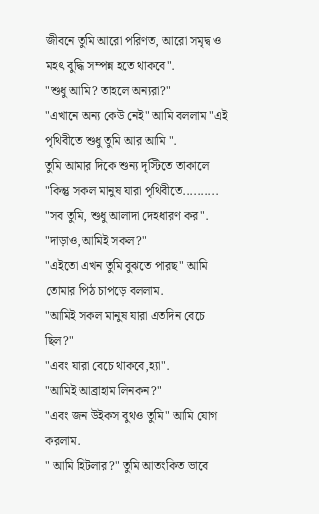জীবনে তুমি আরো পরিণত, আরো সমৃদ্ব ও মহৎ বুদ্ধি সম্পন্ন হতে থাকবে".
"শুধু আমি? তাহলে অন্যরা?"
"এখানে অন্য কেউ নেই" আমি বললাম "এই পৃথিবীতে শুধু তুমি আর আমি ".
তুমি আমার দিকে শুন্য দৃস্টিতে তাকালে
"কিন্তু সকল মানুষ যারা পৃথিবীতে..........
"সব তুমি, শুধু আলাদা দেহধারণ কর".
"দাড়াও,আমিই সকল?"
"এইতো এখন তুমি বুঝতে পারছ" আমি তোমার পিঠ চাপড়ে বললাম.
"আমিই সকল মানুষ যারা এতদিন বেচে ছিল?"
"এবং যারা বেচে থাকবে,হ্যা".
"আমিই আব্রাহাম লিনকন?"
"এবং জন উইকস বুথও তুমি" আমি যোগ করলাম.
" আমি হিটলার?" তুমি আতংকিত ভাবে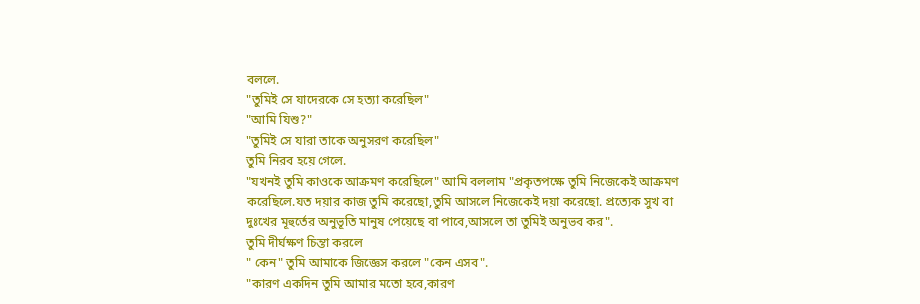বললে.
"তুমিই সে যাদেরকে সে হত্যা করেছিল"
"আমি যিশু?"
"তুমিই সে যারা তাকে অনুসরণ করেছিল"
তুমি নিরব হয়ে গেলে.
"যখনই তুমি কাওকে আক্রমণ করেছিলে" আমি বললাম "প্রকৃতপক্ষে তুমি নিজেকেই আক্রমণ করেছিলে.যত দয়ার কাজ তুমি করেছো,তুমি আসলে নিজেকেই দয়া করেছো. প্রত্যেক সুখ বা দুঃখের মূহুর্তের অনুভূতি মানুষ পেয়েছে বা পাবে,আসলে তা তুমিই অনুভব কর".
তুমি দীর্ঘক্ষণ চিন্তা করলে
" কেন" তুমি আমাকে জিজ্ঞেস করলে "কেন এসব".
"কারণ একদিন তুমি আমার মতো হবে,কারণ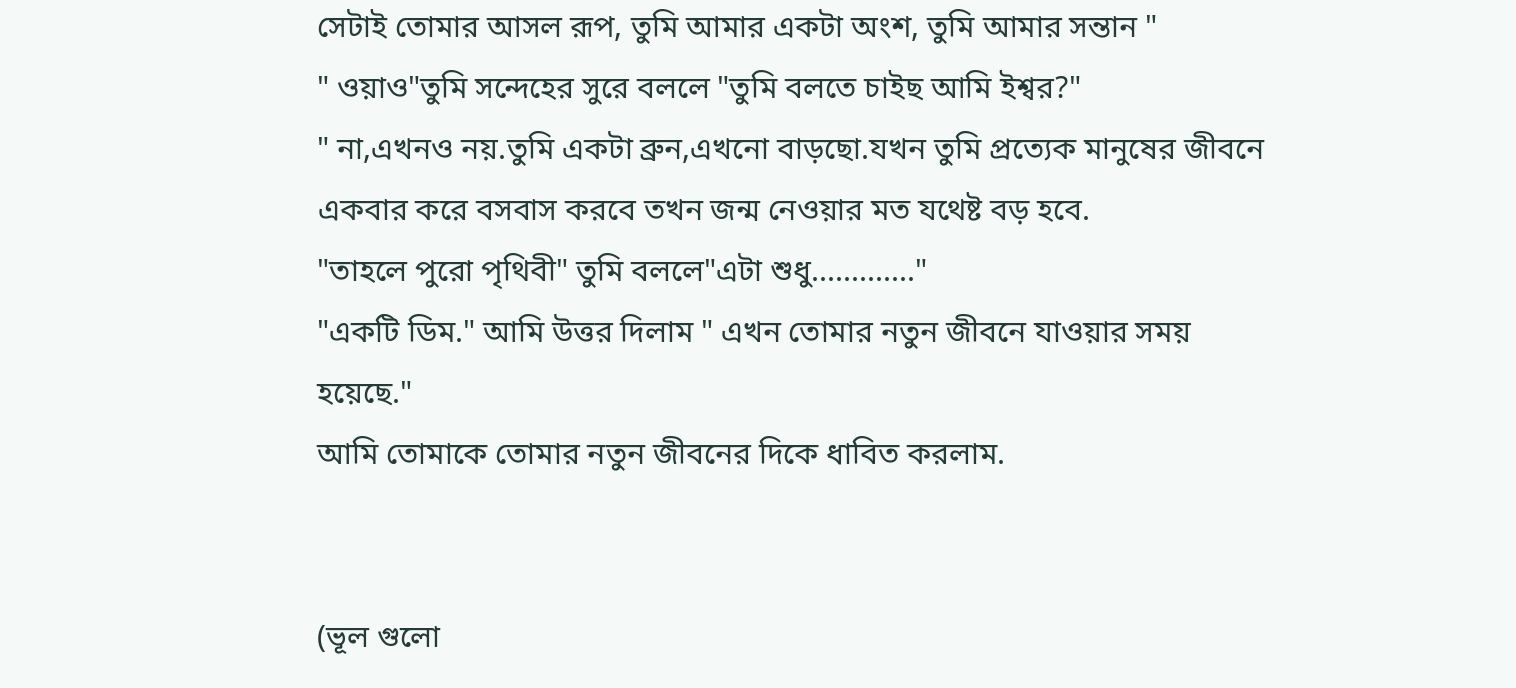সেটাই তোমার আসল রূপ, তুমি আমার একটা অংশ, তুমি আমার সন্তান "
" ওয়াও"তুমি সন্দেহের সুরে বললে "তুমি বলতে চাইছ আমি ইশ্বর?"
" না,এখনও নয়.তুমি একটা ব্রুন,এখনো বাড়ছো.যখন তুমি প্রত্যেক মানুষের জীবনে একবার করে বসবাস করবে তখন জন্ম নেওয়ার মত যথেষ্ট বড় হবে.
"তাহলে পুরো পৃথিবী" তুমি বললে"এটা শুধু............."
"একটি ডিম." আমি উত্তর দিলাম " এখন তোমার নতুন জীবনে যাওয়ার সময় হয়েছে."
আমি তোমাকে তোমার নতুন জীবনের দিকে ধাবিত করলাম.


(ভূল গুলো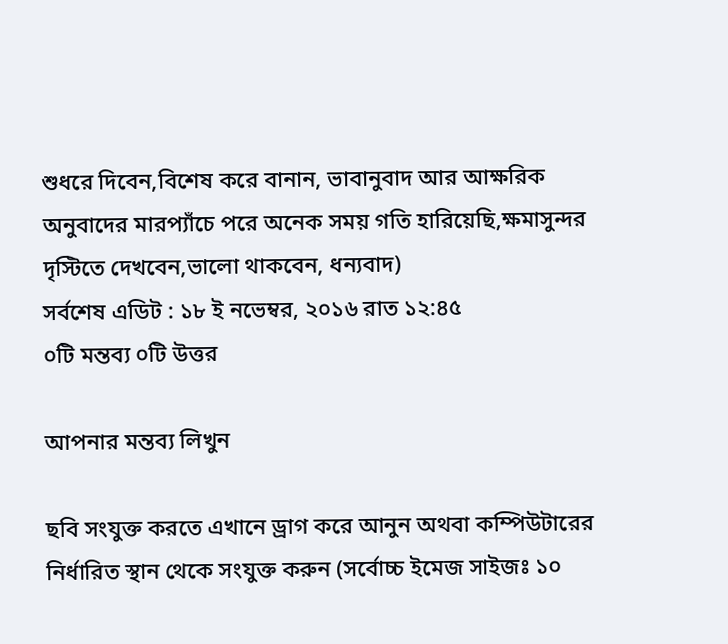শুধরে দিবেন,বিশেষ করে বানান, ভাবানুবাদ আর আক্ষরিক অনুবাদের মারপ্যাঁচে পরে অনেক সময় গতি হারিয়েছি,ক্ষমাসুন্দর দৃস্টিতে দেখবেন,ভালো থাকবেন, ধন্যবাদ)
সর্বশেষ এডিট : ১৮ ই নভেম্বর, ২০১৬ রাত ১২:৪৫
০টি মন্তব্য ০টি উত্তর

আপনার মন্তব্য লিখুন

ছবি সংযুক্ত করতে এখানে ড্রাগ করে আনুন অথবা কম্পিউটারের নির্ধারিত স্থান থেকে সংযুক্ত করুন (সর্বোচ্চ ইমেজ সাইজঃ ১০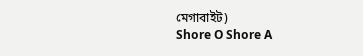মেগাবাইট)
Shore O Shore A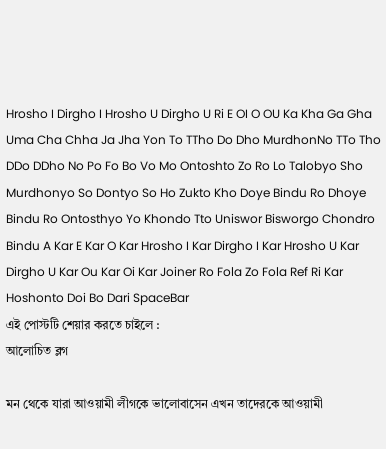Hrosho I Dirgho I Hrosho U Dirgho U Ri E OI O OU Ka Kha Ga Gha Uma Cha Chha Ja Jha Yon To TTho Do Dho MurdhonNo TTo Tho DDo DDho No Po Fo Bo Vo Mo Ontoshto Zo Ro Lo Talobyo Sho Murdhonyo So Dontyo So Ho Zukto Kho Doye Bindu Ro Dhoye Bindu Ro Ontosthyo Yo Khondo Tto Uniswor Bisworgo Chondro Bindu A Kar E Kar O Kar Hrosho I Kar Dirgho I Kar Hrosho U Kar Dirgho U Kar Ou Kar Oi Kar Joiner Ro Fola Zo Fola Ref Ri Kar Hoshonto Doi Bo Dari SpaceBar
এই পোস্টটি শেয়ার করতে চাইলে :
আলোচিত ব্লগ

মন থেকে যারা আওয়ামী লীগকে ভালোবাসেন এখন তাদেরকে আওয়ামী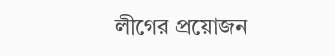লীগের প্রয়োজন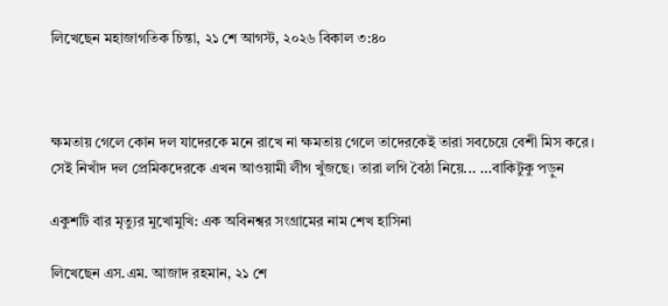লিখেছেন মহাজাগতিক চিন্তা, ২১ শে আগস্ট, ২০২৬ বিকাল ৩:৪০



ক্ষমতায় গেলে কোন দল যাদেরকে মনে রাখে না ক্ষমতায় গেলে তাদেরকেই তারা সবচেয়ে বেশী মিস করে। সেই নিখাঁদ দল প্রেমিকদেরকে এখন আওয়ামী লীগ খুঁজছে। তারা লগি বৈঠা নিয়ে... ...বাকিটুকু পড়ুন

একুশটি বার মৃত্যুর মুখোমুখি: এক অবিনশ্বর সংগ্রামের নাম শেখ হাসিনা

লিখেছেন এস.এম. আজাদ রহমান, ২১ শে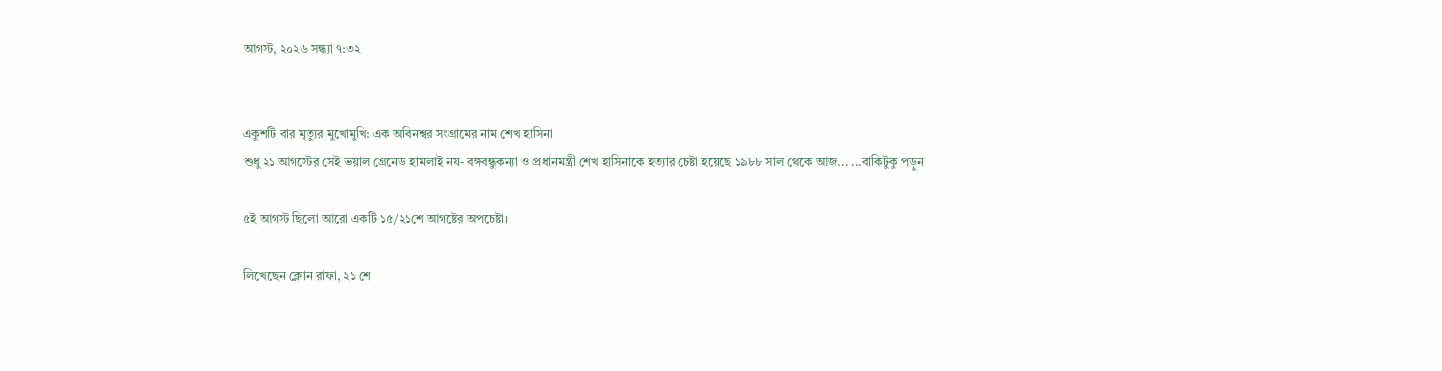আগস্ট, ২০২৬ সন্ধ্যা ৭:৩২


একুশটি বার মৃত্যুর মুখোমুখি: এক অবিনশ্বর সংগ্রামের নাম শেখ হাসিনা
শুধু ২১ আগস্টের সেই ভয়াল গ্রেনেড হামলাই নয- বঙ্গবন্ধুকন্যা ও প্রধানমন্ত্রী শেখ হাসিনাকে হত্যার চেষ্টা হয়েছে ১৯৮৮ সাল থেকে আজ... ...বাকিটুকু পড়ুন

৫ই আগস্ট ছিলো আরো একটি ১৫/২১শে আগষ্টের অপচেষ্টা।

লিখেছেন ক্লোন রাফা, ২১ শে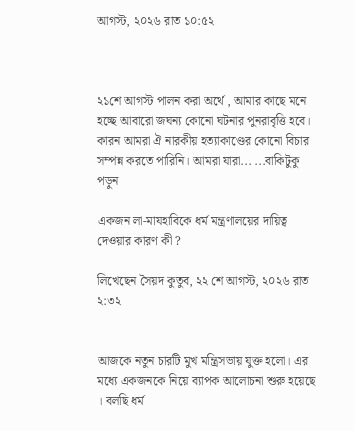আগস্ট, ২০২৬ রাত ১০:৫২



২১শে আগস্ট পালন করা অর্থে , আমার কাছে মনে হচ্ছে আবারো জঘন্য কোনো ঘটনার পুনরাবৃত্তি হবে। কারন আমরা ঐ নারকীয় হত্যাকাণ্ডের কোনো বিচার সম্পন্ন করতে পারিনি। আমরা যারা... ...বাকিটুকু পড়ুন

একজন লা-মাযহাবিকে ধর্ম মন্ত্রণালয়ের দায়িত্ব দেওয়ার কারণ কী ?

লিখেছেন সৈয়দ কুতুব, ২২ শে আগস্ট, ২০২৬ রাত ২:৩২


আজকে নতুন চারটি মুখ মন্ত্রিসভায় যুক্ত হলো। এর মধ্যে একজনকে নিয়ে ব্যাপক আলোচনা শুরু হয়েছে । বলছি ধর্ম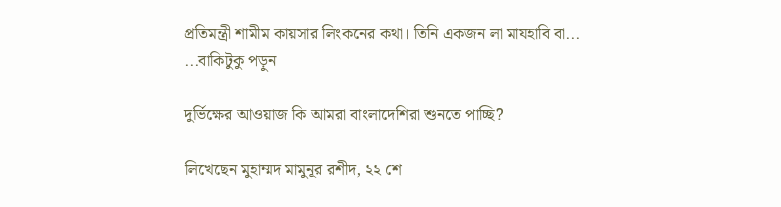প্রতিমন্ত্রী শামীম কায়সার লিংকনের কথা। তিনি একজন লা মাযহাবি বা... ...বাকিটুকু পড়ুন

দুর্ভিক্ষের আওয়াজ কি আমরা বাংলাদেশিরা শুনতে পাচ্ছি?

লিখেছেন মুহাম্মদ মামুনূর রশীদ, ২২ শে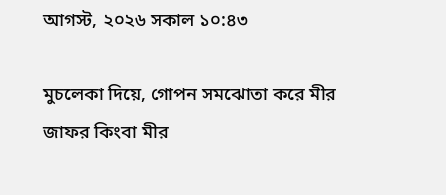আগস্ট, ২০২৬ সকাল ১০:৪৩

মুচলেকা দিয়ে, গোপন সমঝোতা করে মীর জাফর কিংবা মীর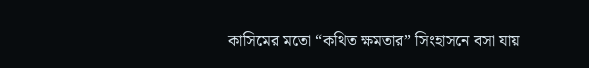কাসিমের মতো “কথিত ক্ষমতার” সিংহাসনে বসা যায়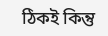ঠিকই কিন্তু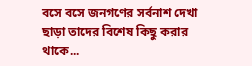বসে বসে জনগণের সর্বনাশ দেখা ছাড়া তাদের বিশেষ কিছু করার থাকে...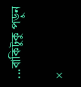...বাকিটুকু পড়ুন

×